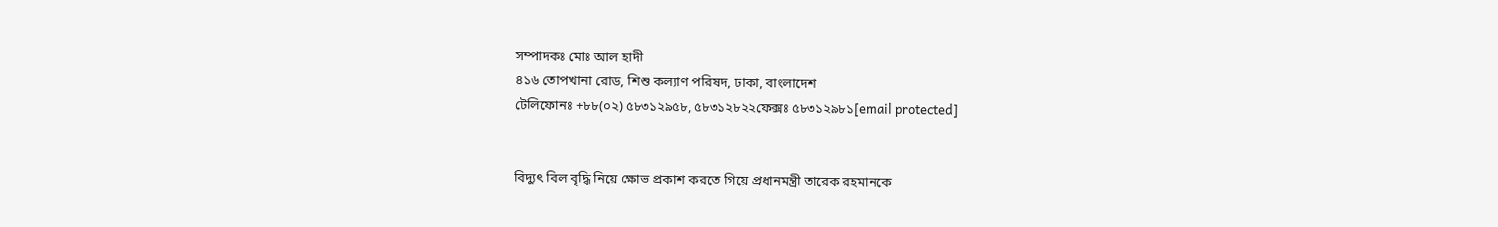সম্পাদকঃ মোঃ আল হাদী
৪১৬ তোপখানা রোড, শিশু কল্যাণ পরিষদ, ঢাকা, বাংলাদেশ
টেলিফোনঃ +৮৮(০২) ৫৮৩১২৯৫৮, ৫৮৩১২৮২২ফেক্সঃ ৫৮৩১২৯৮১[email protected]


বিদ্যুৎ বিল বৃদ্ধি নিয়ে ক্ষোভ প্রকাশ করতে গিয়ে প্রধানমন্ত্রী তারেক রহমানকে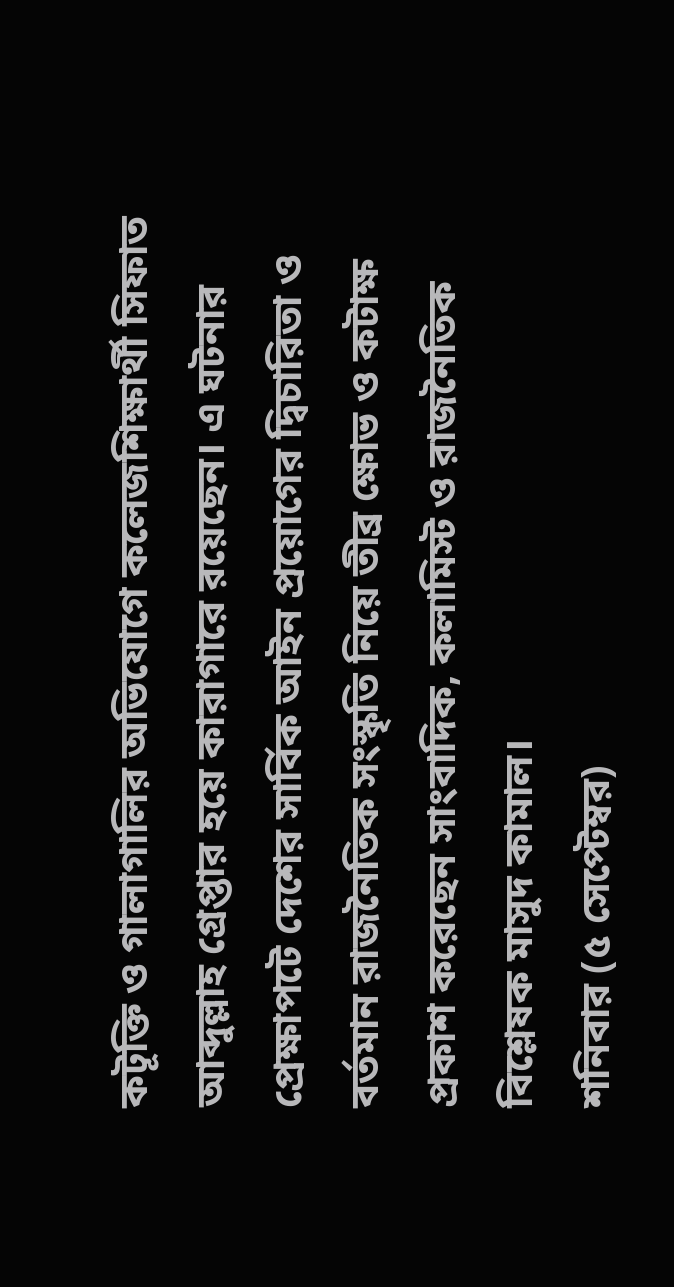কটূক্তি ও গালাগালির অভিযোগে কলেজশিক্ষার্থী সিফাত আব্দুল্লাহ গ্রেপ্তার হয়ে কারাগারে রয়েছেন। এ ঘটনার প্রেক্ষাপটে দেশের সার্বিক আইন প্রয়োগের দ্বিচারিতা ও বর্তমান রাজনৈতিক সংস্কৃতি নিয়ে তীব্র ক্ষোভ ও কটাক্ষ প্রকাশ করেছেন সাংবাদিক, কলামিস্ট ও রাজনৈতিক বিশ্লেষক মাসুদ কামাল।
শনিবার (৫ সেপ্টেম্বর)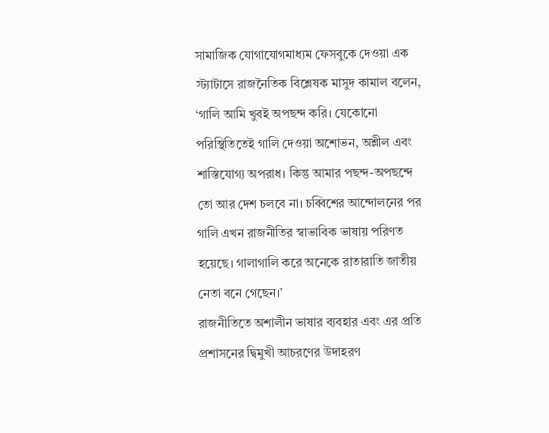সামাজিক যোগাযোগমাধ্যম ফেসবুকে দেওয়া এক স্ট্যাটাসে রাজনৈতিক বিশ্লেষক মাসুদ কামাল বলেন, ‘গালি আমি খুবই অপছন্দ করি। যেকোনো পরিস্থিতিতেই গালি দেওয়া অশোভন, অশ্লীল এবং শাস্তিযোগ্য অপরাধ। কিন্তু আমার পছন্দ-অপছন্দে তো আর দেশ চলবে না। চব্বিশের আন্দোলনের পর গালি এখন রাজনীতির স্বাভাবিক ভাষায় পরিণত হয়েছে। গালাগালি করে অনেকে রাতারাতি জাতীয় নেতা বনে গেছেন।’
রাজনীতিতে অশালীন ভাষার ব্যবহার এবং এর প্রতি প্রশাসনের দ্বিমুখী আচরণের উদাহরণ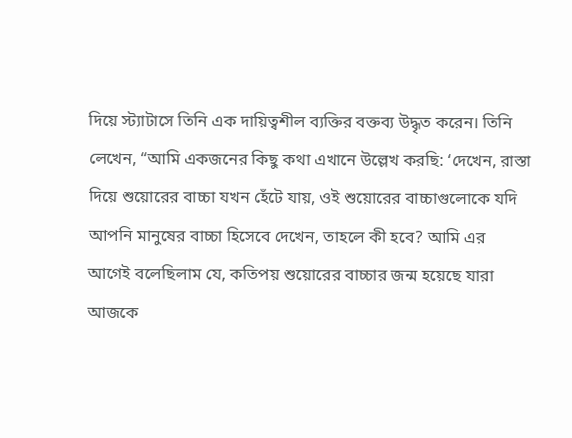দিয়ে স্ট্যাটাসে তিনি এক দায়িত্বশীল ব্যক্তির বক্তব্য উদ্ধৃত করেন। তিনি লেখেন, “আমি একজনের কিছু কথা এখানে উল্লেখ করছি: ‘দেখেন, রাস্তা দিয়ে শুয়োরের বাচ্চা যখন হেঁটে যায়, ওই শুয়োরের বাচ্চাগুলোকে যদি আপনি মানুষের বাচ্চা হিসেবে দেখেন, তাহলে কী হবে? আমি এর আগেই বলেছিলাম যে, কতিপয় শুয়োরের বাচ্চার জন্ম হয়েছে যারা আজকে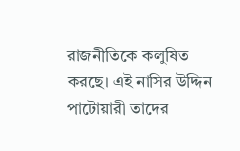রাজনীতিকে কলুষিত করছে। এই নাসির উদ্দিন পাটোয়ারী তাদের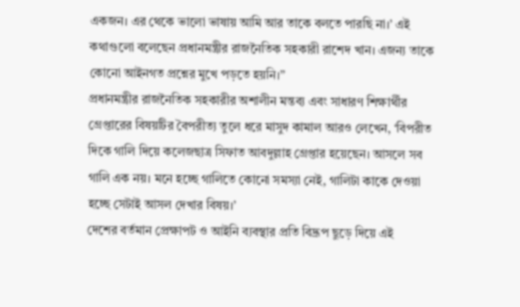একজন। এর থেকে ভালো ভাষায় আমি আর তাকে বলতে পারছি না।’ এই কথাগুলো বলেছেন প্রধানমন্ত্রীর রাজনৈতিক সহকারী রাশেদ খান। এজন্য তাকে কোনো আইনগত প্রশ্নের মুখে পড়তে হয়নি।”
প্রধানমন্ত্রীর রাজনৈতিক সহকারীর অশালীন মন্তব্য এবং সাধারণ শিক্ষার্থীর গ্রেপ্তারের বিষয়টির বৈপরীত্য তুলে ধরে মাসুদ কামাল আরও লেখেন, ‘বিপরীত দিকে গালি দিয়ে কলেজছাত্র সিফাত আবদুল্লাহ গ্রেপ্তার হয়েছেন। আসলে সব গালি এক নয়। মনে হচ্ছে গালিতে কোনো সমস্যা নেই, গালিটা কাকে দেওয়া হচ্ছে সেটাই আসল দেখার বিষয়।’
দেশের বর্তমান প্রেক্ষাপট ও আইনি ব্যবস্থার প্রতি বিদ্রূপ ছুড়ে দিয়ে এই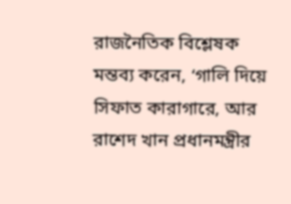রাজনৈতিক বিশ্লেষক মন্তব্য করেন, ‘গালি দিয়ে সিফাত কারাগারে, আর রাশেদ খান প্রধানমন্ত্রীর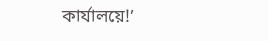কার্যালয়ে!’